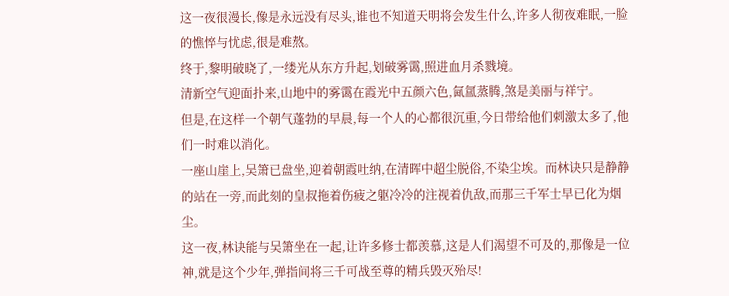这一夜很漫长,像是永远没有尽头,谁也不知道天明将会发生什么,许多人彻夜难眠,一脸的憔悴与忧虑,很是难熬。
终于,黎明破晓了,一缕光从东方升起,划破雾霭,照进血月杀戮境。
清新空气迎面扑来,山地中的雾霭在霞光中五颜六色,氤氲蒸腾,煞是美丽与祥宁。
但是,在这样一个朝气蓬勃的早晨,每一个人的心都很沉重,今日带给他们刺激太多了,他们一时难以消化。
一座山崖上,吴箫已盘坐,迎着朝霞吐纳,在清晖中超尘脱俗,不染尘埃。而林诀只是静静的站在一旁,而此刻的皇叔拖着伤疲之躯冷冷的注视着仇敌,而那三千军士早已化为烟尘。
这一夜,林诀能与吴箫坐在一起,让许多修士都羡慕,这是人们渴望不可及的,那像是一位神,就是这个少年,弹指间将三千可战至尊的精兵毁灭殆尽!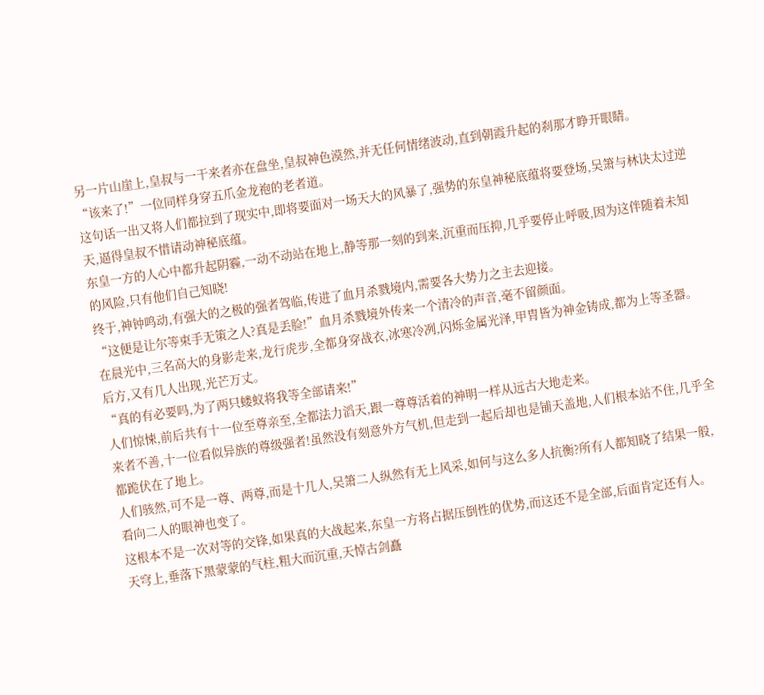另一片山崖上,皇叔与一干来者亦在盘坐,皇叔神色漠然,并无任何情绪波动,直到朝霞升起的刹那才睁开眼睛。
“该来了!”一位同样身穿五爪金龙袍的老者道。
这句话一出又将人们都拉到了现实中,即将要面对一场天大的风暴了,强势的东皇神秘底蕴将要登场,吴箫与林诀太过逆天,逼得皇叔不惜请动神秘底蕴。
东皇一方的人心中都升起阴霾,一动不动站在地上,静等那一刻的到来,沉重而压抑,几乎要停止呼吸,因为这伴随着未知的风险,只有他们自己知晓!
终于,神钟鸣动,有强大的之极的强者驾临,传进了血月杀戮境内,需要各大势力之主去迎接。
“这便是让尔等束手无策之人?真是丢脸!”血月杀戮境外传来一个清冷的声音,毫不留颜面。
在晨光中,三名高大的身影走来,龙行虎步,全都身穿战衣,冰寒冷冽,闪烁金属光泽,甲胄皆为神金铸成,都为上等圣器。
后方,又有几人出现,光芒万丈。
“真的有必要吗,为了两只蝼蚁将我等全部请来!”
人们惊悚,前后共有十一位至尊亲至,全都法力滔天,跟一尊尊活着的神明一样从远古大地走来。
来者不善,十一位看似异族的尊级强者!虽然没有刻意外方气机,但走到一起后却也是铺天盖地,人们根本站不住,几乎全都跪伏在了地上。
人们骇然,可不是一尊、两尊,而是十几人,吴箫二人纵然有无上风采,如何与这么多人抗衡?所有人都知晓了结果一般,看向二人的眼神也变了。
这根本不是一次对等的交锋,如果真的大战起来,东皇一方将占据压倒性的优势,而这还不是全部,后面肯定还有人。
天穹上,垂落下黑蒙蒙的气柱,粗大而沉重,天悼古剑矗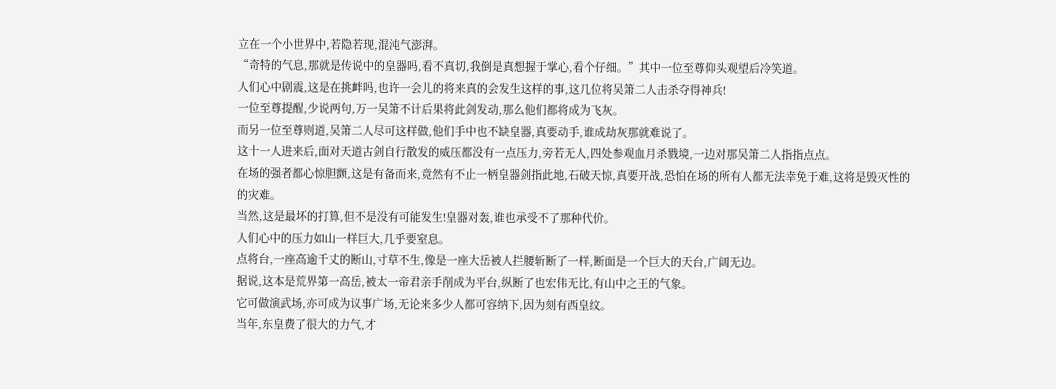立在一个小世界中,若隐若现,混沌气澎湃。
“奇特的气息,那就是传说中的皇器吗,看不真切,我倒是真想握于掌心,看个仔细。”其中一位至尊仰头观望后冷笑道。
人们心中剧震,这是在挑衅吗,也许一会儿的将来真的会发生这样的事,这几位将吴箫二人击杀夺得神兵!
一位至尊提醒,少说两句,万一吴箫不计后果将此剑发动,那么他们都将成为飞灰。
而另一位至尊则道,吴箫二人尽可这样做,他们手中也不缺皇器,真要动手,谁成劫灰那就难说了。
这十一人进来后,面对天道古剑自行散发的威压都没有一点压力,旁若无人,四处参观血月杀戮境,一边对那吴箫二人指指点点。
在场的强者都心惊胆颤,这是有备而来,竟然有不止一柄皇器剑指此地,石破天惊,真要开战,恐怕在场的所有人都无法幸免于难,这将是毁灭性的的灾难。
当然,这是最坏的打算,但不是没有可能发生!皇器对轰,谁也承受不了那种代价。
人们心中的压力如山一样巨大,几乎要窒息。
点将台,一座高逾千丈的断山,寸草不生,像是一座大岳被人拦腰斩断了一样,断面是一个巨大的天台,广阔无边。
据说,这本是荒界第一高岳,被太一帝君亲手削成为平台,纵断了也宏伟无比,有山中之王的气象。
它可做演武场,亦可成为议事广场,无论来多少人都可容纳下,因为刻有西皇纹。
当年,东皇费了很大的力气,才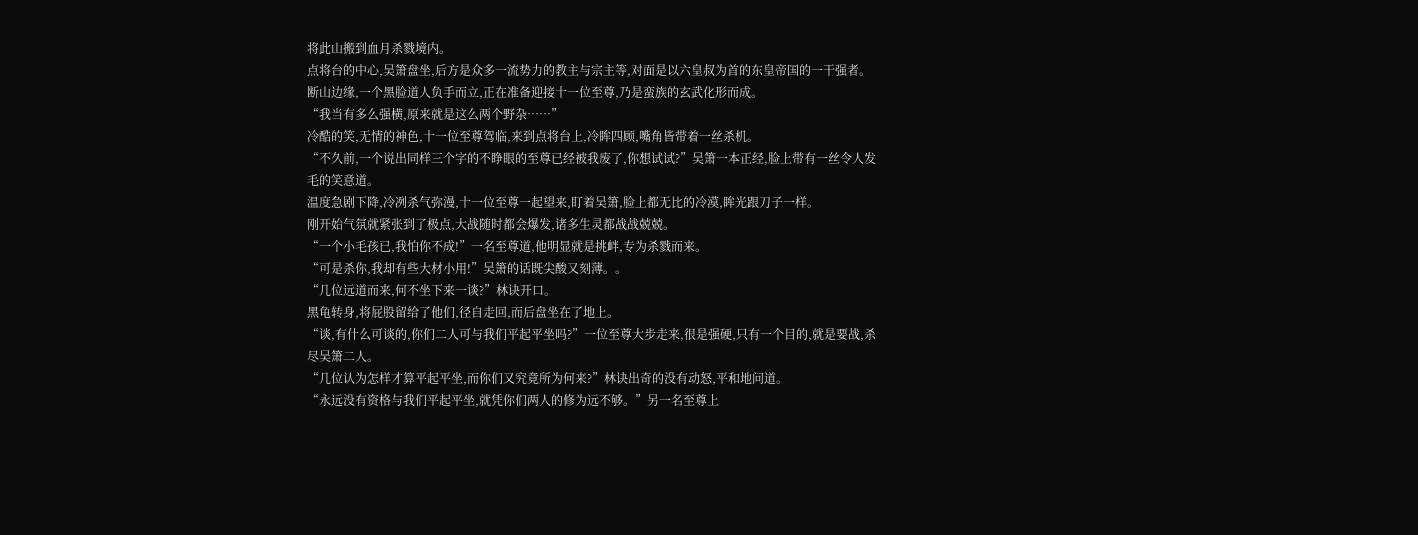将此山搬到血月杀戮境内。
点将台的中心,吴箫盘坐,后方是众多一流势力的教主与宗主等,对面是以六皇叔为首的东皇帝国的一干强者。
断山边缘,一个黑脸道人负手而立,正在准备迎接十一位至尊,乃是蛮族的玄武化形而成。
“我当有多么强横,原来就是这么两个野杂……”
冷酷的笑,无情的神色,十一位至尊驾临,来到点将台上,冷眸四顾,嘴角皆带着一丝杀机。
“不久前,一个说出同样三个字的不睁眼的至尊已经被我废了,你想试试?”吴箫一本正经,脸上带有一丝令人发毛的笑意道。
温度急剧下降,冷冽杀气弥漫,十一位至尊一起望来,盯着吴箫,脸上都无比的冷漠,眸光跟刀子一样。
刚开始气氛就紧张到了极点,大战随时都会爆发,诸多生灵都战战兢兢。
“一个小毛孩已,我怕你不成!”一名至尊道,他明显就是挑衅,专为杀戮而来。
“可是杀你,我却有些大材小用!”吴箫的话既尖酸又刻薄。。
“几位远道而来,何不坐下来一谈?”林诀开口。
黑龟转身,将屁股留给了他们,径自走回,而后盘坐在了地上。
“谈,有什么可谈的,你们二人可与我们平起平坐吗?”一位至尊大步走来,很是强硬,只有一个目的,就是要战,杀尽吴箫二人。
“几位认为怎样才算平起平坐,而你们又究竟所为何来?”林诀出奇的没有动怒,平和地问道。
“永远没有资格与我们平起平坐,就凭你们两人的修为远不够。”另一名至尊上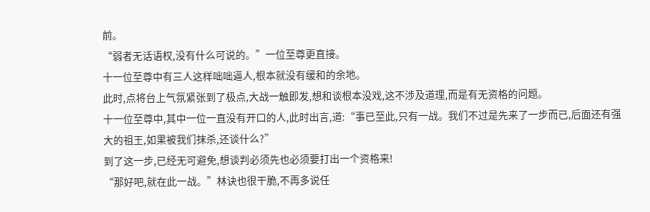前。
“弱者无话语权,没有什么可说的。”一位至尊更直接。
十一位至尊中有三人这样咄咄逼人,根本就没有缓和的余地。
此时,点将台上气氛紧张到了极点,大战一触即发,想和谈根本没戏,这不涉及道理,而是有无资格的问题。
十一位至尊中,其中一位一直没有开口的人,此时出言,道:“事已至此,只有一战。我们不过是先来了一步而已,后面还有强大的祖王,如果被我们抹杀,还谈什么?”
到了这一步,已经无可避免,想谈判必须先也必须要打出一个资格来!
“那好吧,就在此一战。”林诀也很干脆,不再多说任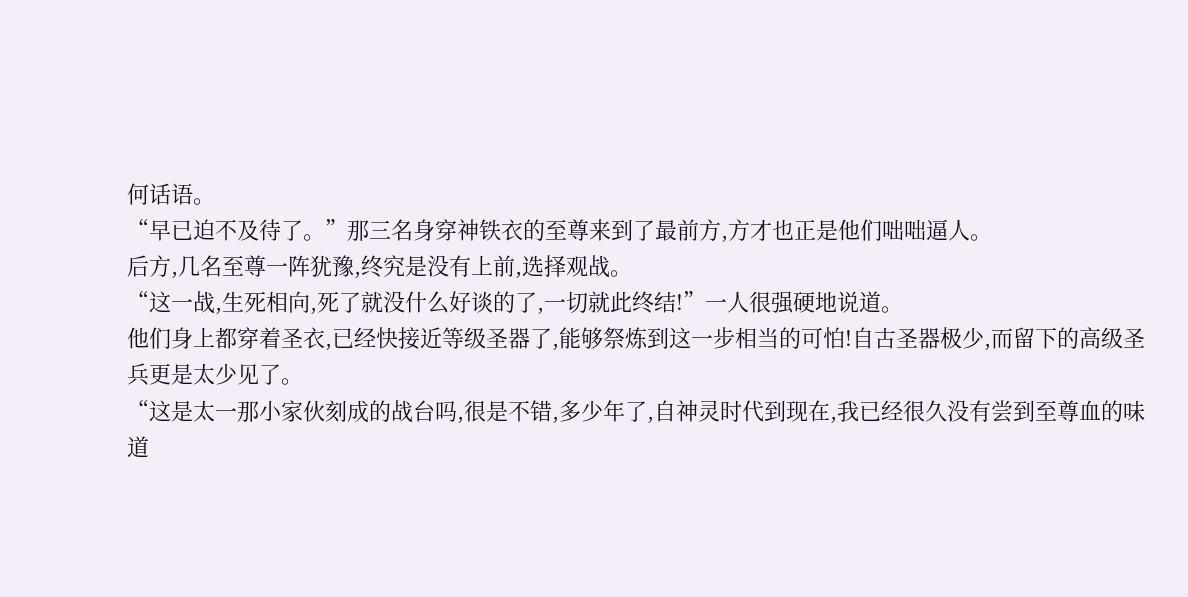何话语。
“早已迫不及待了。”那三名身穿神铁衣的至尊来到了最前方,方才也正是他们咄咄逼人。
后方,几名至尊一阵犹豫,终究是没有上前,选择观战。
“这一战,生死相向,死了就没什么好谈的了,一切就此终结!”一人很强硬地说道。
他们身上都穿着圣衣,已经快接近等级圣器了,能够祭炼到这一步相当的可怕!自古圣器极少,而留下的高级圣兵更是太少见了。
“这是太一那小家伙刻成的战台吗,很是不错,多少年了,自神灵时代到现在,我已经很久没有尝到至尊血的味道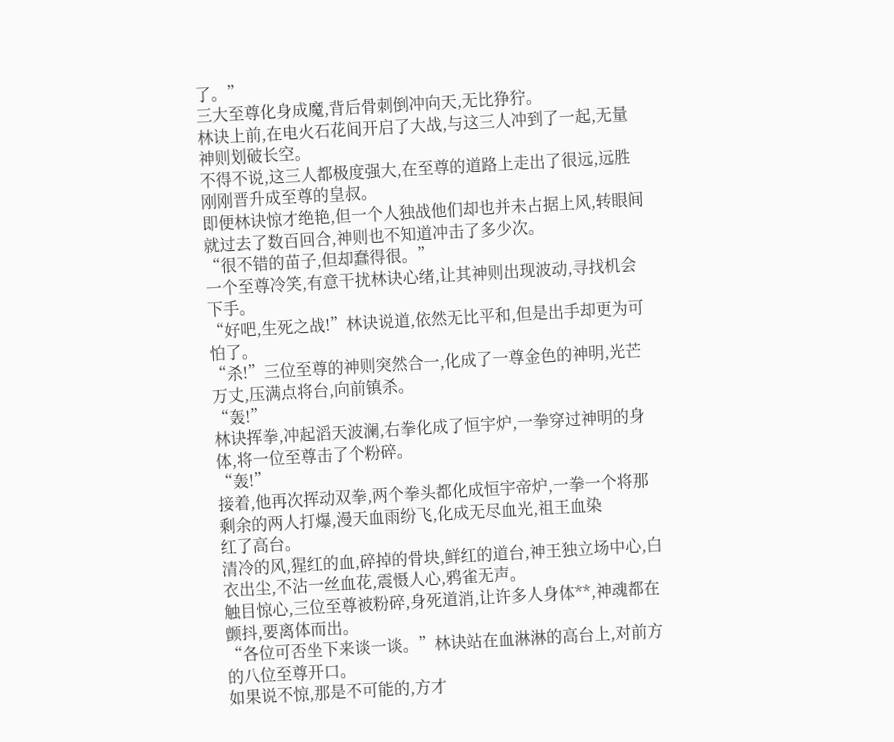了。”
三大至尊化身成魔,背后骨刺倒冲向天,无比狰狞。
林诀上前,在电火石花间开启了大战,与这三人冲到了一起,无量神则划破长空。
不得不说,这三人都极度强大,在至尊的道路上走出了很远,远胜刚刚晋升成至尊的皇叔。
即便林诀惊才绝艳,但一个人独战他们却也并未占据上风,转眼间就过去了数百回合,神则也不知道冲击了多少次。
“很不错的苗子,但却蠢得很。”
一个至尊冷笑,有意干扰林诀心绪,让其神则出现波动,寻找机会下手。
“好吧,生死之战!”林诀说道,依然无比平和,但是出手却更为可怕了。
“杀!”三位至尊的神则突然合一,化成了一尊金色的神明,光芒万丈,压满点将台,向前镇杀。
“轰!”
林诀挥拳,冲起滔天波澜,右拳化成了恒宇炉,一拳穿过神明的身体,将一位至尊击了个粉碎。
“轰!”
接着,他再次挥动双拳,两个拳头都化成恒宇帝炉,一拳一个将那剩余的两人打爆,漫天血雨纷飞,化成无尽血光,祖王血染
红了高台。
清冷的风,猩红的血,碎掉的骨块,鲜红的道台,神王独立场中心,白衣出尘,不沾一丝血花,震慑人心,鸦雀无声。
触目惊心,三位至尊被粉碎,身死道消,让许多人身体**,神魂都在颤抖,要离体而出。
“各位可否坐下来谈一谈。”林诀站在血淋淋的高台上,对前方的八位至尊开口。
如果说不惊,那是不可能的,方才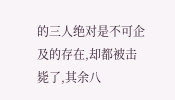的三人绝对是不可企及的存在,却都被击毙了,其余八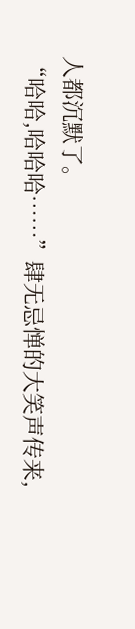人都沉默了。
“哈哈,哈哈哈……”肆无忌惮的大笑声传来,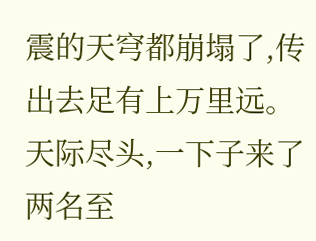震的天穹都崩塌了,传出去足有上万里远。
天际尽头,一下子来了两名至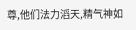尊,他们法力滔天,精气神如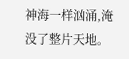神海一样汹涌,淹没了整片天地。